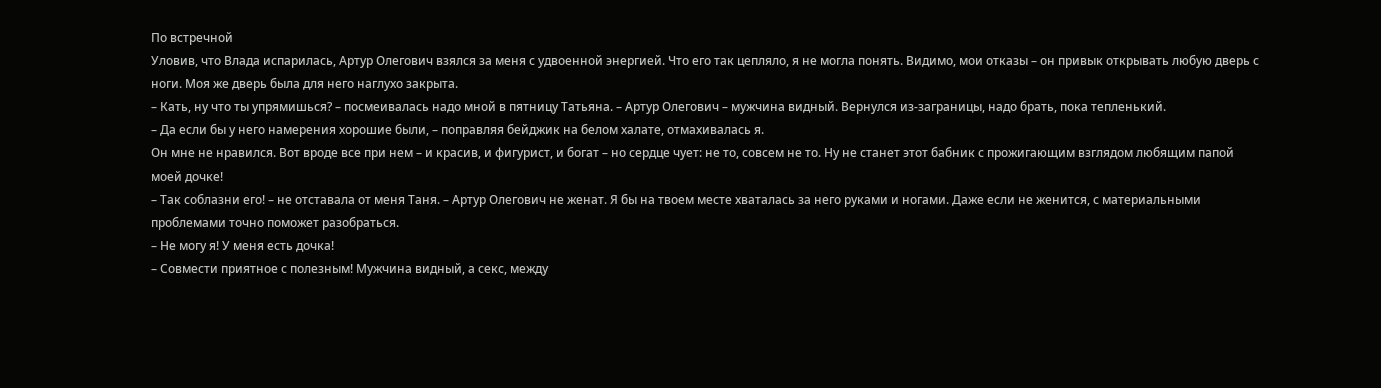По встречной
Уловив, что Влада испарилась, Артур Олегович взялся за меня с удвоенной энергией. Что его так цепляло, я не могла понять. Видимо, мои отказы – он привык открывать любую дверь с ноги. Моя же дверь была для него наглухо закрыта.
– Кать, ну что ты упрямишься? – посмеивалась надо мной в пятницу Татьяна. – Артур Олегович – мужчина видный. Вернулся из‑заграницы, надо брать, пока тепленький.
– Да если бы у него намерения хорошие были, – поправляя бейджик на белом халате, отмахивалась я.
Он мне не нравился. Вот вроде все при нем – и красив, и фигурист, и богат – но сердце чует: не то, совсем не то. Ну не станет этот бабник с прожигающим взглядом любящим папой моей дочке!
– Так соблазни его! – не отставала от меня Таня. – Артур Олегович не женат. Я бы на твоем месте хваталась за него руками и ногами. Даже если не женится, с материальными проблемами точно поможет разобраться.
– Не могу я! У меня есть дочка!
– Совмести приятное с полезным! Мужчина видный, а секс, между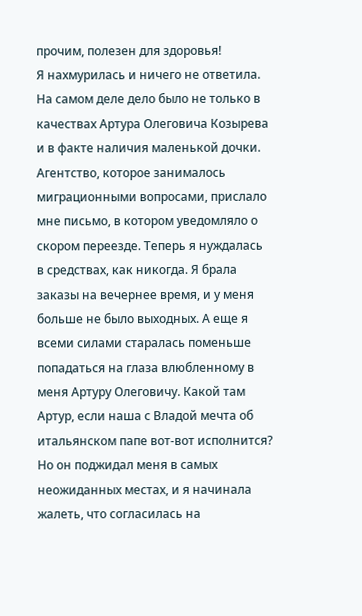прочим, полезен для здоровья!
Я нахмурилась и ничего не ответила.
На самом деле дело было не только в качествах Артура Олеговича Козырева и в факте наличия маленькой дочки. Агентство, которое занималось миграционными вопросами, прислало мне письмо, в котором уведомляло о скором переезде. Теперь я нуждалась в средствах, как никогда. Я брала заказы на вечернее время, и у меня больше не было выходных. А еще я всеми силами старалась поменьше попадаться на глаза влюбленному в меня Артуру Олеговичу. Какой там Артур, если наша с Владой мечта об итальянском папе вот‑вот исполнится?
Но он поджидал меня в самых неожиданных местах, и я начинала жалеть, что согласилась на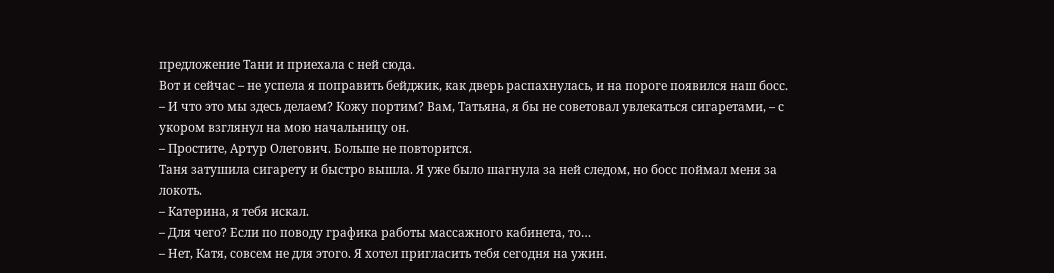предложение Тани и приехала с ней сюда.
Вот и сейчас – не успела я поправить бейджик, как дверь распахнулась, и на пороге появился наш босс.
– И что это мы здесь делаем? Кожу портим? Вам, Татьяна, я бы не советовал увлекаться сигаретами, – с укором взглянул на мою начальницу он.
– Простите, Артур Олегович. Больше не повторится.
Таня затушила сигарету и быстро вышла. Я уже было шагнула за ней следом, но босс поймал меня за локоть.
– Катерина, я тебя искал.
– Для чего? Если по поводу графика работы массажного кабинета, то…
– Нет, Катя, совсем не для этого. Я хотел пригласить тебя сегодня на ужин.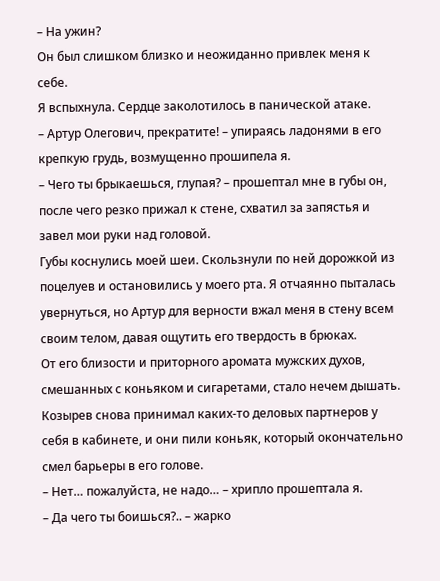– На ужин?
Он был слишком близко и неожиданно привлек меня к себе.
Я вспыхнула. Сердце заколотилось в панической атаке.
– Артур Олегович, прекратите! – упираясь ладонями в его крепкую грудь, возмущенно прошипела я.
– Чего ты брыкаешься, глупая? – прошептал мне в губы он, после чего резко прижал к стене, схватил за запястья и завел мои руки над головой.
Губы коснулись моей шеи. Скользнули по ней дорожкой из поцелуев и остановились у моего рта. Я отчаянно пыталась увернуться, но Артур для верности вжал меня в стену всем своим телом, давая ощутить его твердость в брюках.
От его близости и приторного аромата мужских духов, смешанных с коньяком и сигаретами, стало нечем дышать. Козырев снова принимал каких‑то деловых партнеров у себя в кабинете, и они пили коньяк, который окончательно смел барьеры в его голове.
– Нет… пожалуйста, не надо… – хрипло прошептала я.
– Да чего ты боишься?.. – жарко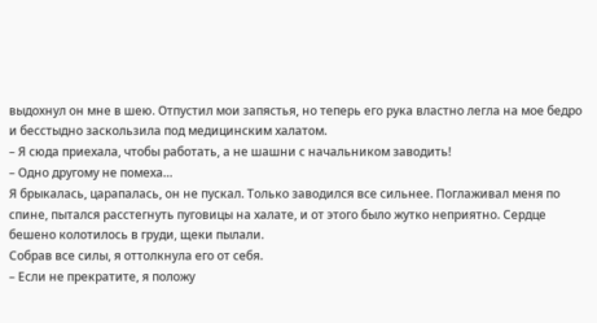выдохнул он мне в шею. Отпустил мои запястья, но теперь его рука властно легла на мое бедро и бесстыдно заскользила под медицинским халатом.
– Я сюда приехала, чтобы работать, а не шашни с начальником заводить!
– Одно другому не помеха…
Я брыкалась, царапалась, он не пускал. Только заводился все сильнее. Поглаживал меня по спине, пытался расстегнуть пуговицы на халате, и от этого было жутко неприятно. Сердце бешено колотилось в груди, щеки пылали.
Собрав все силы, я оттолкнула его от себя.
– Если не прекратите, я положу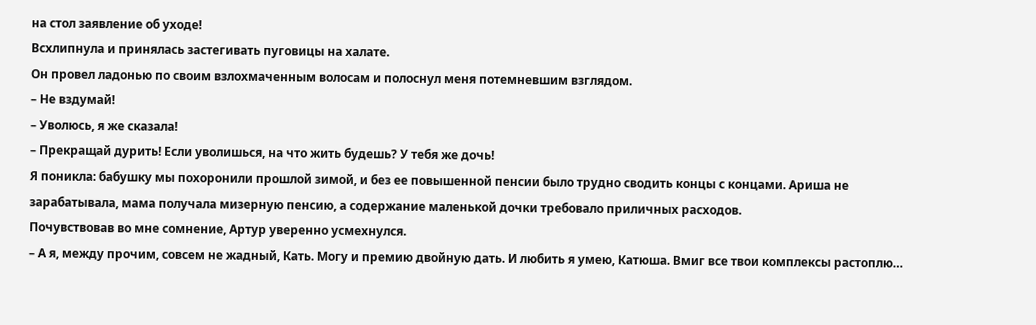на стол заявление об уходе!
Всхлипнула и принялась застегивать пуговицы на халате.
Он провел ладонью по своим взлохмаченным волосам и полоснул меня потемневшим взглядом.
– Не вздумай!
– Уволюсь, я же сказала!
– Прекращай дурить! Если уволишься, на что жить будешь? У тебя же дочь!
Я поникла: бабушку мы похоронили прошлой зимой, и без ее повышенной пенсии было трудно сводить концы с концами. Ариша не зарабатывала, мама получала мизерную пенсию, а содержание маленькой дочки требовало приличных расходов.
Почувствовав во мне сомнение, Артур уверенно усмехнулся.
– А я, между прочим, совсем не жадный, Кать. Могу и премию двойную дать. И любить я умею, Катюша. Вмиг все твои комплексы растоплю…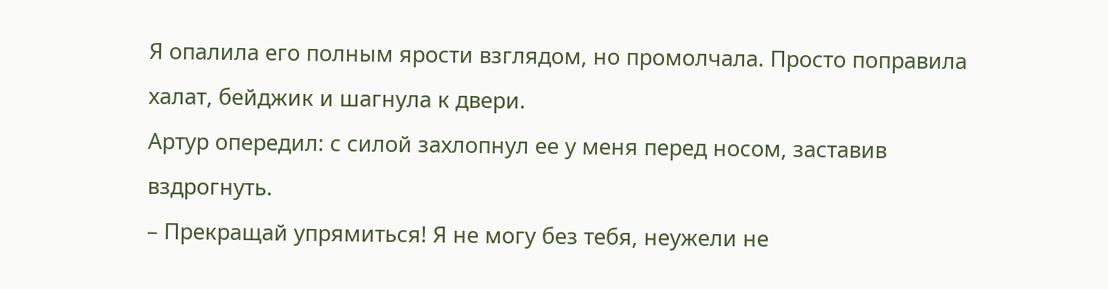Я опалила его полным ярости взглядом, но промолчала. Просто поправила халат, бейджик и шагнула к двери.
Артур опередил: с силой захлопнул ее у меня перед носом, заставив вздрогнуть.
– Прекращай упрямиться! Я не могу без тебя, неужели не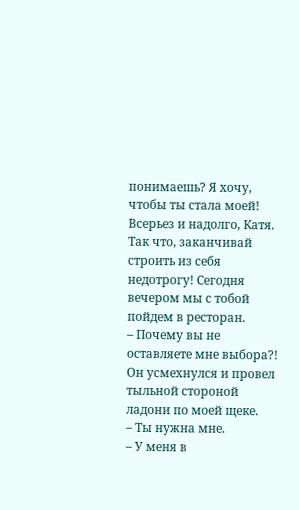понимаешь? Я хочу, чтобы ты стала моей! Всерьез и надолго, Катя. Так что, заканчивай строить из себя недотрогу! Сегодня вечером мы с тобой пойдем в ресторан.
– Почему вы не оставляете мне выбора?!
Он усмехнулся и провел тыльной стороной ладони по моей щеке.
– Ты нужна мне.
– У меня в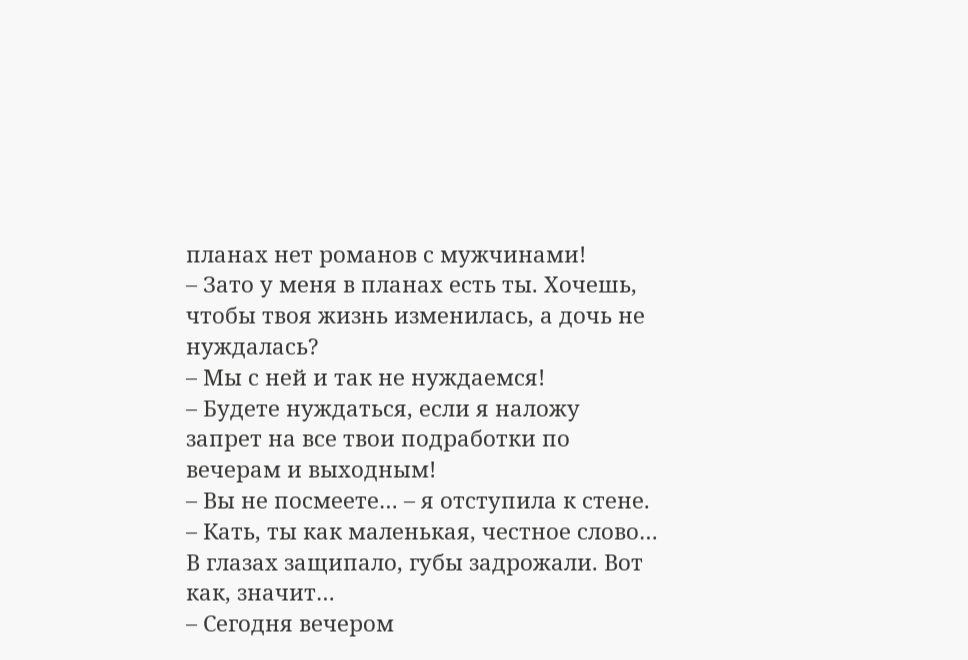планах нет романов с мужчинами!
– Зато у меня в планах есть ты. Хочешь, чтобы твоя жизнь изменилась, а дочь не нуждалась?
– Мы с ней и так не нуждаемся!
– Будете нуждаться, если я наложу запрет на все твои подработки по вечерам и выходным!
– Вы не посмеете… – я отступила к стене.
– Кать, ты как маленькая, честное слово…
В глазах защипало, губы задрожали. Вот как, значит…
– Сегодня вечером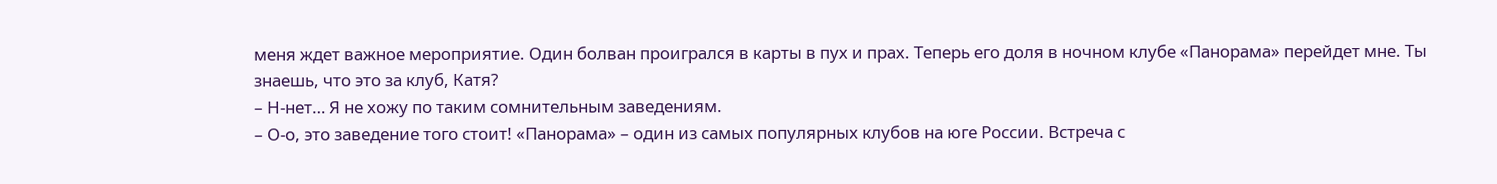меня ждет важное мероприятие. Один болван проигрался в карты в пух и прах. Теперь его доля в ночном клубе «Панорама» перейдет мне. Ты знаешь, что это за клуб, Катя?
– Н‑нет… Я не хожу по таким сомнительным заведениям.
– О‑о, это заведение того стоит! «Панорама» – один из самых популярных клубов на юге России. Встреча с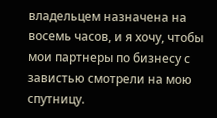владельцем назначена на восемь часов, и я хочу, чтобы мои партнеры по бизнесу с завистью смотрели на мою спутницу.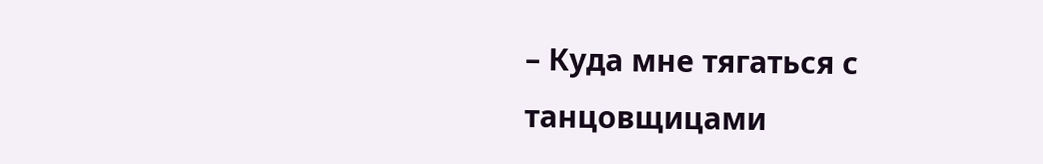– Куда мне тягаться с танцовщицами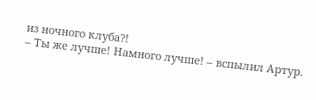из ночного клуба?!
– Ты же лучше! Намного лучше! – вспылил Артур.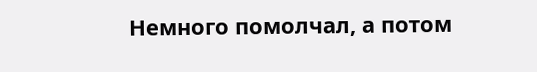Немного помолчал, а потом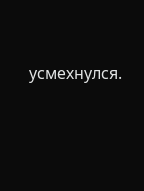усмехнулся.